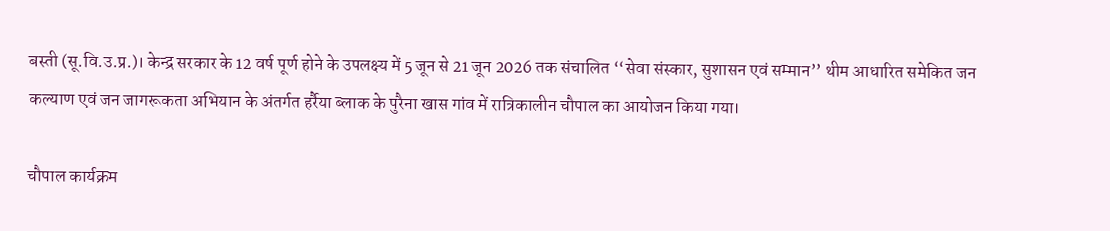बस्ती (सू.वि.उ.प्र.)। केन्द्र सरकार के 12 वर्ष पूर्ण होने के उपलक्ष्य में 5 जून से 21 जून 2026 तक संचालित ‘‘सेवा संस्कार, सुशासन एवं सम्मान’’ थीम आधारित समेकित जन कल्याण एवं जन जागरूकता अभियान के अंतर्गत हर्रैया ब्लाक के पुरैना खास गांव में रात्रिकालीन चौपाल का आयोजन किया गया।

चौपाल कार्यक्रम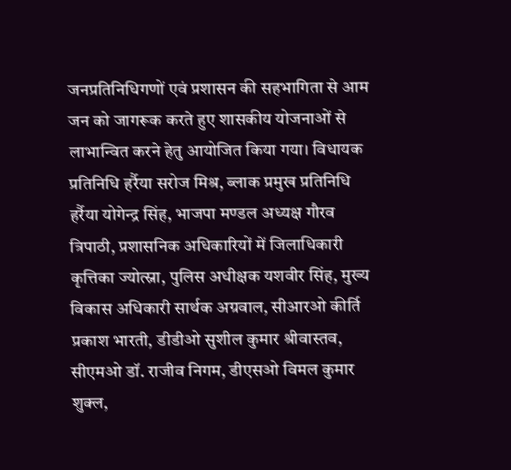जनप्रतिनिधिगणों एवं प्रशासन की सहभागिता से आम जन को जागरूक करते हुए शासकीय योजनाओं से लाभान्वित करने हेतु आयोजित किया गया। विधायक प्रतिनिधि हर्रैया सरोज मिश्र, ब्लाक प्रमुख प्रतिनिधि हर्रैया योगेन्द्र सिंह, भाजपा मण्डल अध्यक्ष गौरव त्रिपाठी, प्रशासनिक अधिकारियों में जिलाधिकारी कृत्तिका ज्योत्स्ना, पुलिस अधीक्षक यशवीर सिंह, मुख्य विकास अधिकारी सार्थक अग्रवाल, सीआरओ कीर्ति प्रकाश भारती, डीडीओ सुशील कुमार श्रीवास्तव, सीएमओ डॉ. राजीव निगम, डीएसओ विमल कुमार शुक्ल,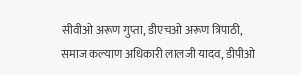सीवीओ अरूण गुप्ता, डीएचओ अरूण त्रिपाठी, समाज कल्याण अधिकारी लालजी यादव, डीपीओ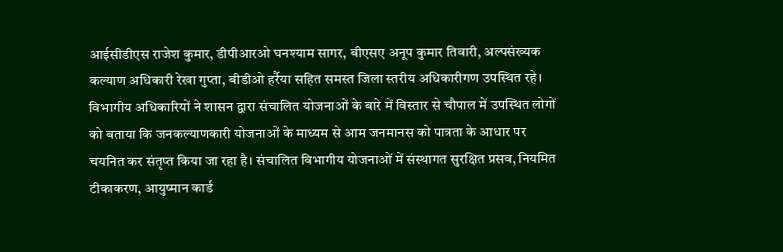आईसीडीएस राजेश कुमार, डीपीआरओ घनश्याम सागर, बीएसए अनूप कुमार तिवारी, अल्पसंख्यक कल्याण अधिकारी रेखा गुप्ता, बीडीओ हर्रैया सहित समस्त जिला स्तरीय अधिकारीगण उपस्थित रहे।
विभागीय अधिकारियों ने शासन द्वारा संचालित योजनाओं के बारे में विस्तार से चौपाल में उपस्थित लोगों को बताया कि जनकल्याणकारी योजनाओं के माध्यम से आम जनमानस को पात्रता के आधार पर चयनित कर संतृप्त किया जा रहा है। संचालित विभागीय योजनाओं में संस्थागत सुरक्षित प्रसव, नियमित टीकाकरण, आयुष्मान कार्ड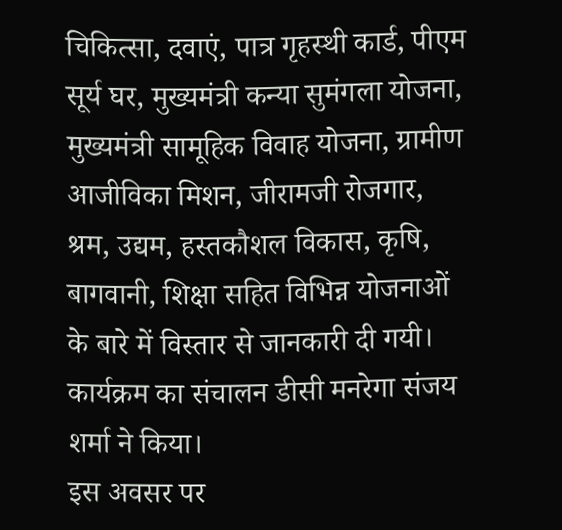चिकित्सा, दवाएं, पात्र गृहस्थी कार्ड, पीएम सूर्य घर, मुख्यमंत्री कन्या सुमंगला योजना, मुख्यमंत्री सामूहिक विवाह योजना, ग्रामीण आजीविका मिशन, जीरामजी रोजगार, श्रम, उद्यम, हस्तकौशल विकास, कृषि, बागवानी, शिक्षा सहित विभिन्न योजनाओं के बारे में विस्तार से जानकारी दी गयी। कार्यक्रम का संचालन डीसी मनरेगा संजय शर्मा ने किया।
इस अवसर पर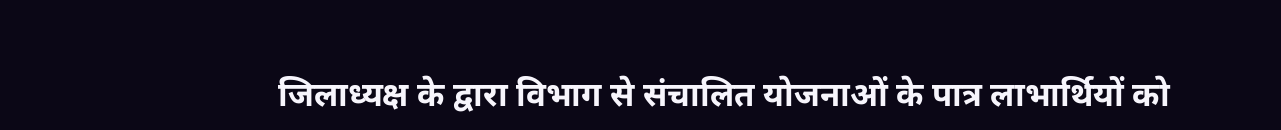जिलाध्यक्ष के द्वारा विभाग से संचालित योजनाओं के पात्र लाभार्थियों को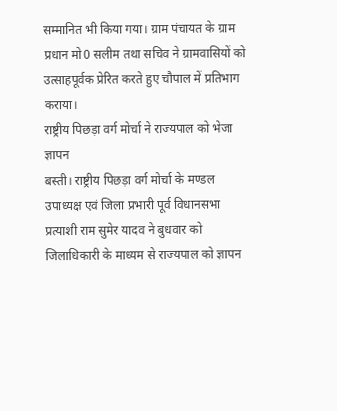सम्मानित भी किया गया। ग्राम पंचायत के ग्राम प्रधान मो0 सलीम तथा सचिव ने ग्रामवासियों को उत्साहपूर्वक प्रेरित करते हुए चौपाल में प्रतिभाग कराया।
राष्ट्रीय पिछड़ा वर्ग मोर्चा ने राज्यपाल को भेजा ज्ञापन
बस्ती। राष्ट्रीय पिछड़ा वर्ग मोर्चा के मण्डल उपाध्यक्ष एवं जिला प्रभारी पूर्व विधानसभा प्रत्याशी राम सुमेर यादव ने बुधवार को जिलाधिकारी के माध्यम से राज्यपाल को ज्ञापन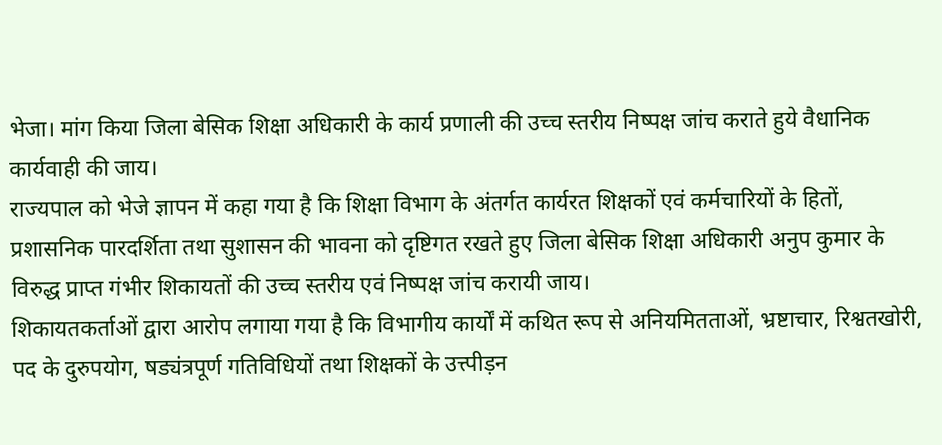भेजा। मांग किया जिला बेसिक शिक्षा अधिकारी के कार्य प्रणाली की उच्च स्तरीय निष्पक्ष जांच कराते हुये वैधानिक कार्यवाही की जाय।
राज्यपाल को भेजे ज्ञापन में कहा गया है कि शिक्षा विभाग के अंतर्गत कार्यरत शिक्षकों एवं कर्मचारियों के हितों, प्रशासनिक पारदर्शिता तथा सुशासन की भावना को दृष्टिगत रखते हुए जिला बेसिक शिक्षा अधिकारी अनुप कुमार के विरुद्ध प्राप्त गंभीर शिकायतों की उच्च स्तरीय एवं निष्पक्ष जांच करायी जाय।
शिकायतकर्ताओं द्वारा आरोप लगाया गया है कि विभागीय कार्यों में कथित रूप से अनियमितताओं, भ्रष्टाचार, रिश्वतखोरी, पद के दुरुपयोग, षड्यंत्रपूर्ण गतिविधियों तथा शिक्षकों के उत्त्पीड़न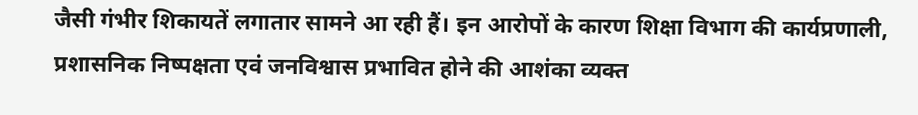जैसी गंभीर शिकायतें लगातार सामने आ रही हैं। इन आरोपों के कारण शिक्षा विभाग की कार्यप्रणाली, प्रशासनिक निष्पक्षता एवं जनविश्वास प्रभावित होने की आशंका व्यक्त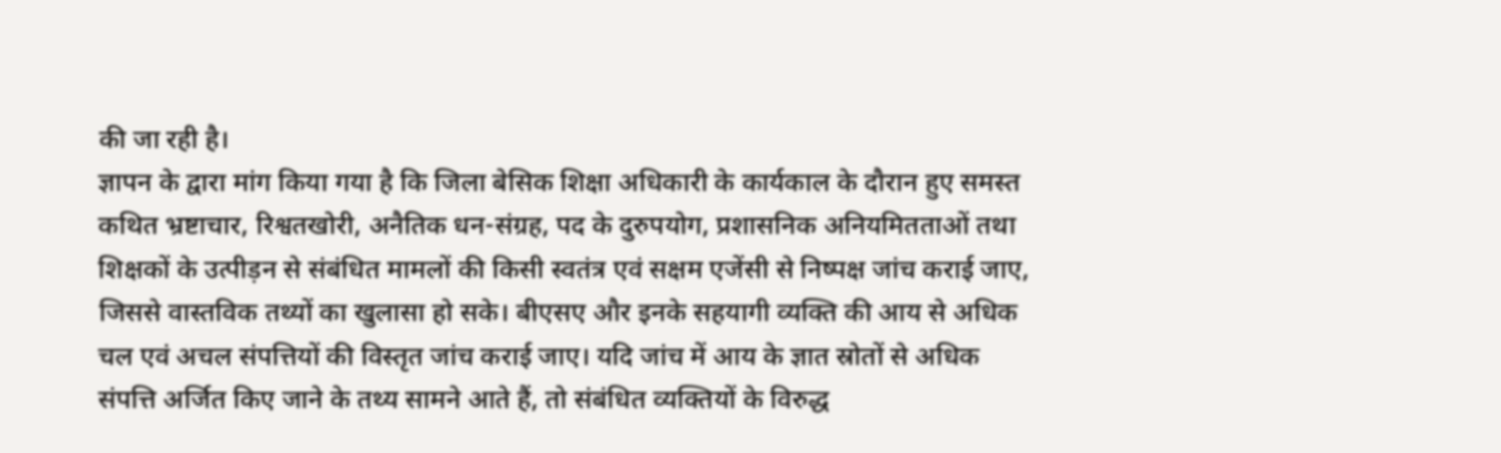की जा रही है।
ज्ञापन के द्वारा मांग किया गया है कि जिला बेसिक शिक्षा अधिकारी के कार्यकाल के दौरान हुए समस्त कथित भ्रष्टाचार, रिश्वतखोरी, अनैतिक धन-संग्रह, पद के दुरुपयोग, प्रशासनिक अनियमितताओं तथा शिक्षकों के उत्पीड़न से संबंधित मामलों की किसी स्वतंत्र एवं सक्षम एजेंसी से निष्पक्ष जांच कराई जाए, जिससे वास्तविक तथ्यों का खुलासा हो सके। बीएसए और इनके सहयागी व्यक्ति की आय से अधिक चल एवं अचल संपत्तियों की विस्तृत जांच कराई जाए। यदि जांच में आय के ज्ञात स्रोतों से अधिक संपत्ति अर्जित किए जाने के तथ्य सामने आते हैं, तो संबंधित व्यक्तियों के विरुद्ध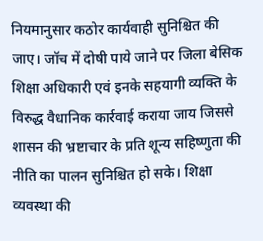नियमानुसार कठोर कार्यवाही सुनिश्चित की जाए। जॉच में दोषी पाये जाने पर जिला बेसिक शिक्षा अधिकारी एवं इनके सहयागी व्यक्ति के विरुद्ध वैधानिक कार्रवाई कराया जाय जिससे शासन की भ्रष्टाचार के प्रति शून्य सहिष्णुता की नीति का पालन सुनिश्चित हो सके। शिक्षा व्यवस्था की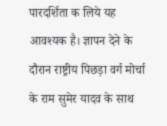पारदर्शिता क लिये यह आवश्यक है। ज्ञापन देने के दौरान राष्ट्रीय पिछड़ा वर्ग मोर्चा के राम सुमेर यादव के साथ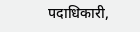पदाधिकारी,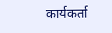कार्यकर्ता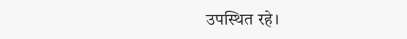उपस्थित रहे।